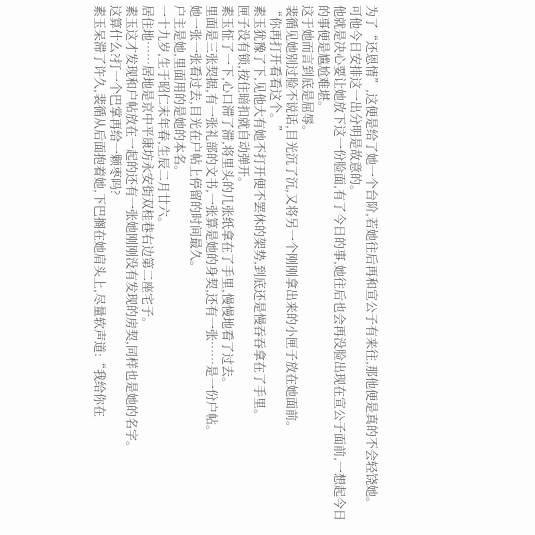为了“还恩情”,这便是给了她一个台阶,若她往后再和宣公子有来往,那他便是真的不会轻饶她。
可他今日安排这一出分明是故意的。
他就是决心要让她放下这一份脸面,有了今日的事,她往后也会再没脸出现在宣公子面前,一想起今日的事便是尴尬难堪。
这于她而言到底是屈辱。
裴循见她别过脸不说话,目光沉了沉,又将另一个刚刚拿出来的小匣子放在她面前。
“你再打开看看这个。”
素玉犹豫了下,见他大有她不打开便不罢休的架势,到底还是慢吞吞拿在了手里。
匣子没有锁,按住暗扣就自动弹开。
素玉怔了一下,心口滞了滞,将里头的几张纸拿在了手里,慢慢地看了过去。
里面是三张契据,有一张礼部的文书,一张算是她的身契,还有一张……是一份户帖。
她一张一张看过去,目光在户帖上停留的时间最久。
户主是她,里面用的是她的本名。
一十九岁,生于昭仁末年春,生辰二月廿六。
居住地……居地是京中平康坊永安街双桂巷右边第二座宅子。
素玉这才发现和户帖放在一起的还有一张她刚刚没有发现的房契,同样也是她的名字。
这算什么?打一个巴掌再给一颗枣吗?
素玉呆滞了许久,裴循从后面抱着她,下巴搁在她肩头上,尽量软声道:“我给你在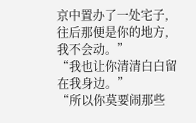京中置办了一处宅子,往后那便是你的地方,我不会动。”
“我也让你清清白白留在我身边。”
“所以你莫要闹那些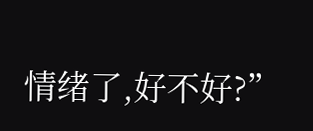情绪了,好不好?”